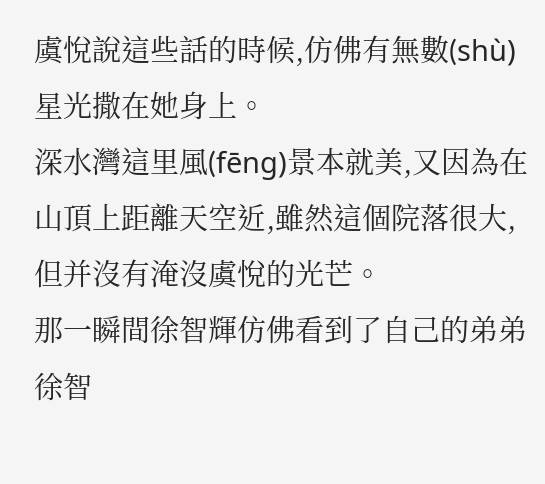虞悅說這些話的時候,仿佛有無數(shù)星光撒在她身上。
深水灣這里風(fēng)景本就美,又因為在山頂上距離天空近,雖然這個院落很大,但并沒有淹沒虞悅的光芒。
那一瞬間徐智輝仿佛看到了自己的弟弟徐智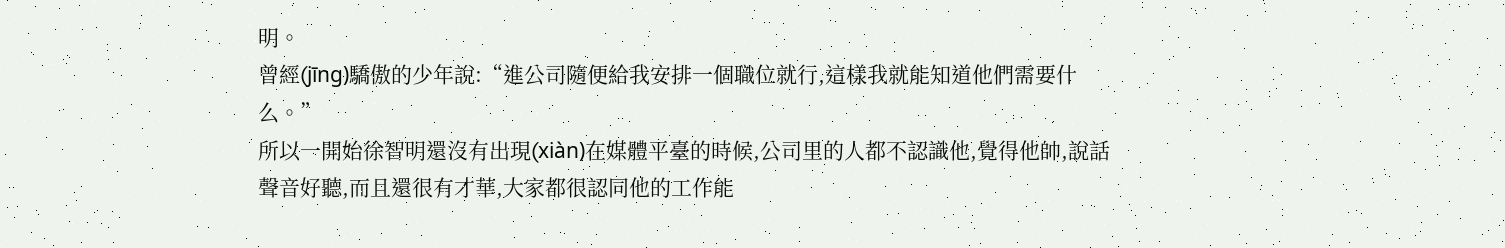明。
曾經(jīng)驕傲的少年說:“進公司隨便給我安排一個職位就行,這樣我就能知道他們需要什么。”
所以一開始徐智明還沒有出現(xiàn)在媒體平臺的時候,公司里的人都不認識他,覺得他帥,說話聲音好聽,而且還很有才華,大家都很認同他的工作能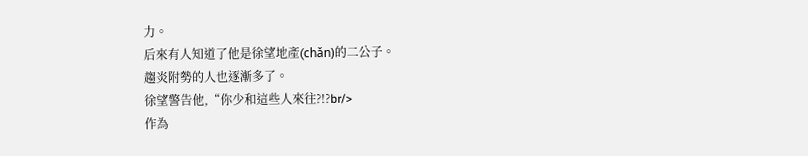力。
后來有人知道了他是徐望地產(chǎn)的二公子。
趨炎附勢的人也逐漸多了。
徐望警告他,“你少和這些人來往?!?br/>
作為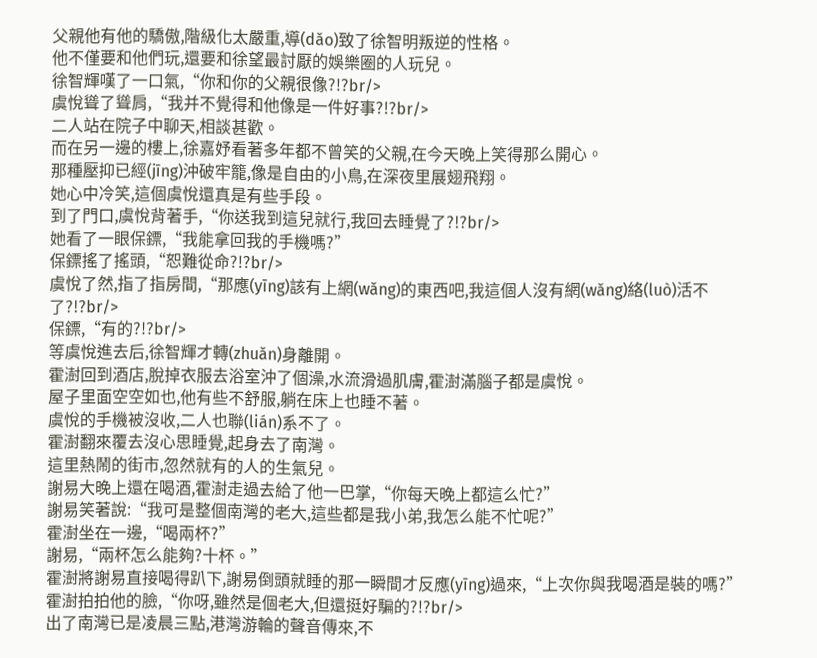父親他有他的驕傲,階級化太嚴重,導(dǎo)致了徐智明叛逆的性格。
他不僅要和他們玩,還要和徐望最討厭的娛樂圈的人玩兒。
徐智輝嘆了一口氣,“你和你的父親很像?!?br/>
虞悅聳了聳肩,“我并不覺得和他像是一件好事?!?br/>
二人站在院子中聊天,相談甚歡。
而在另一邊的樓上,徐嘉妤看著多年都不曾笑的父親,在今天晚上笑得那么開心。
那種壓抑已經(jīng)沖破牢籠,像是自由的小鳥,在深夜里展翅飛翔。
她心中冷笑,這個虞悅還真是有些手段。
到了門口,虞悅背著手,“你送我到這兒就行,我回去睡覺了?!?br/>
她看了一眼保鏢,“我能拿回我的手機嗎?”
保鏢搖了搖頭,“恕難從命?!?br/>
虞悅了然,指了指房間,“那應(yīng)該有上網(wǎng)的東西吧,我這個人沒有網(wǎng)絡(luò)活不了?!?br/>
保鏢,“有的?!?br/>
等虞悅進去后,徐智輝才轉(zhuǎn)身離開。
霍澍回到酒店,脫掉衣服去浴室沖了個澡,水流滑過肌膚,霍澍滿腦子都是虞悅。
屋子里面空空如也,他有些不舒服,躺在床上也睡不著。
虞悅的手機被沒收,二人也聯(lián)系不了。
霍澍翻來覆去沒心思睡覺,起身去了南灣。
這里熱鬧的街市,忽然就有的人的生氣兒。
謝易大晚上還在喝酒,霍澍走過去給了他一巴掌,“你每天晚上都這么忙?”
謝易笑著說:“我可是整個南灣的老大,這些都是我小弟,我怎么能不忙呢?”
霍澍坐在一邊,“喝兩杯?”
謝易,“兩杯怎么能夠?十杯。”
霍澍將謝易直接喝得趴下,謝易倒頭就睡的那一瞬間才反應(yīng)過來,“上次你與我喝酒是裝的嗎?”
霍澍拍拍他的臉,“你呀,雖然是個老大,但還挺好騙的?!?br/>
出了南灣已是凌晨三點,港灣游輪的聲音傳來,不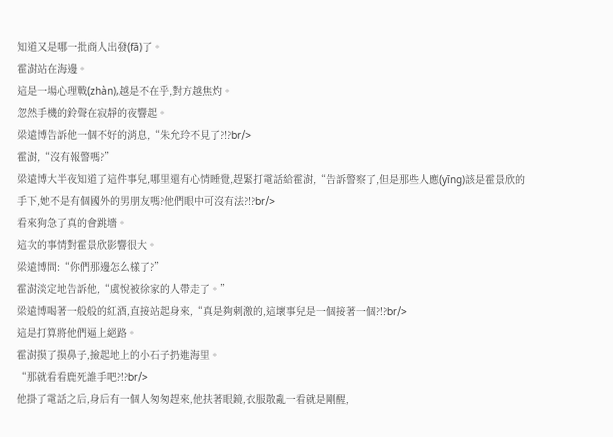知道又是哪一批商人出發(fā)了。
霍澍站在海邊。
這是一場心理戰(zhàn),越是不在乎,對方越焦灼。
忽然手機的鈴聲在寂靜的夜響起。
梁遠博告訴他一個不好的消息,“朱允玲不見了?!?br/>
霍澍,“沒有報警嗎?”
梁遠博大半夜知道了這件事兒,哪里還有心情睡覺,趕緊打電話給霍澍,“告訴警察了,但是那些人應(yīng)該是霍景欣的手下,她不是有個國外的男朋友嗎?他們眼中可沒有法?!?br/>
看來狗急了真的會跳墻。
這次的事情對霍景欣影響很大。
梁遠博問:“你們那邊怎么樣了?”
霍澍淡定地告訴他,“虞悅被徐家的人帶走了。”
梁遠博喝著一般般的紅酒,直接站起身來,“真是夠刺激的,這壞事兒是一個接著一個?!?br/>
這是打算將他們逼上絕路。
霍澍摸了摸鼻子,撿起地上的小石子扔進海里。
“那就看看鹿死誰手吧?!?br/>
他掛了電話之后,身后有一個人匆匆趕來,他扶著眼鏡,衣服散亂一看就是剛醒,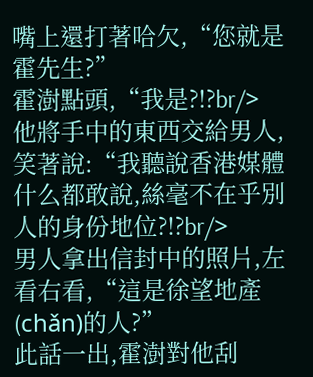嘴上還打著哈欠,“您就是霍先生?”
霍澍點頭,“我是?!?br/>
他將手中的東西交給男人,笑著說:“我聽說香港媒體什么都敢說,絲毫不在乎別人的身份地位?!?br/>
男人拿出信封中的照片,左看右看,“這是徐望地產(chǎn)的人?”
此話一出,霍澍對他刮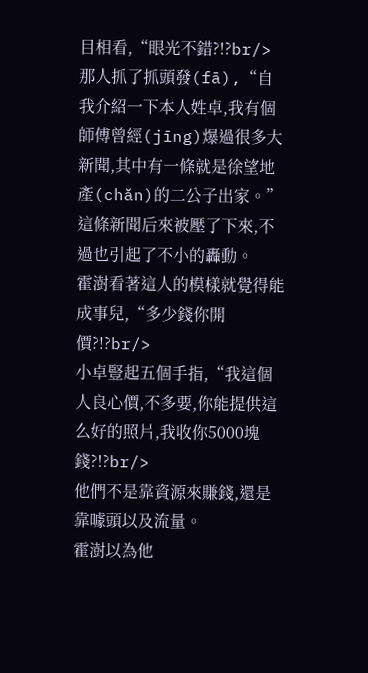目相看,“眼光不錯?!?br/>
那人抓了抓頭發(fā),“自我介紹一下本人姓卓,我有個師傅曾經(jīng)爆過很多大新聞,其中有一條就是徐望地產(chǎn)的二公子出家。”
這條新聞后來被壓了下來,不過也引起了不小的轟動。
霍澍看著這人的模樣就覺得能成事兒,“多少錢你開價?!?br/>
小卓豎起五個手指,“我這個人良心價,不多要,你能提供這么好的照片,我收你5000塊錢?!?br/>
他們不是靠資源來賺錢,還是靠噱頭以及流量。
霍澍以為他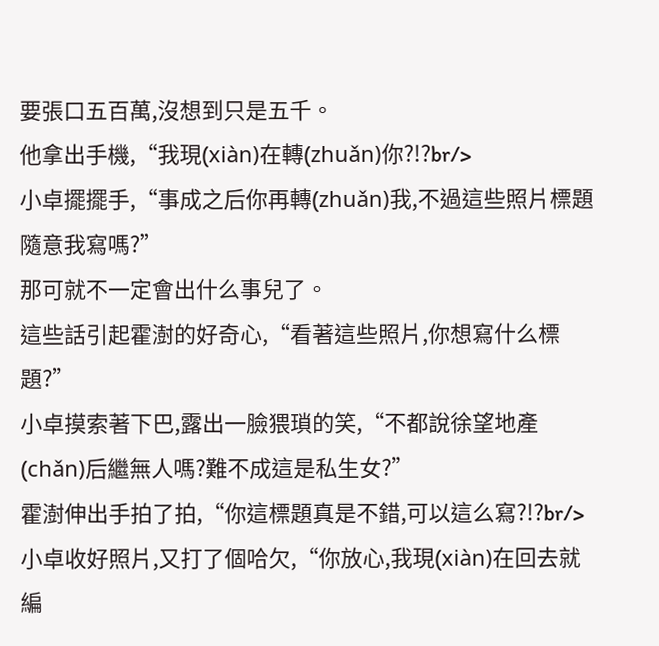要張口五百萬,沒想到只是五千。
他拿出手機,“我現(xiàn)在轉(zhuǎn)你?!?br/>
小卓擺擺手,“事成之后你再轉(zhuǎn)我,不過這些照片標題隨意我寫嗎?”
那可就不一定會出什么事兒了。
這些話引起霍澍的好奇心,“看著這些照片,你想寫什么標題?”
小卓摸索著下巴,露出一臉猥瑣的笑,“不都說徐望地產(chǎn)后繼無人嗎?難不成這是私生女?”
霍澍伸出手拍了拍,“你這標題真是不錯,可以這么寫?!?br/>
小卓收好照片,又打了個哈欠,“你放心,我現(xiàn)在回去就編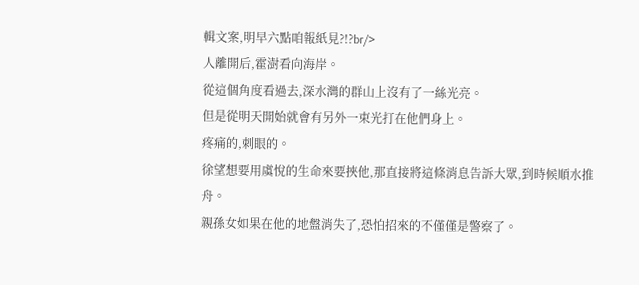輯文案,明早六點咱報紙見?!?br/>
人離開后,霍澍看向海岸。
從這個角度看過去,深水灣的群山上沒有了一絲光亮。
但是從明天開始就會有另外一束光打在他們身上。
疼痛的,刺眼的。
徐望想要用虞悅的生命來要挾他,那直接將這條消息告訴大眾,到時候順水推舟。
親孫女如果在他的地盤消失了,恐怕招來的不僅僅是警察了。